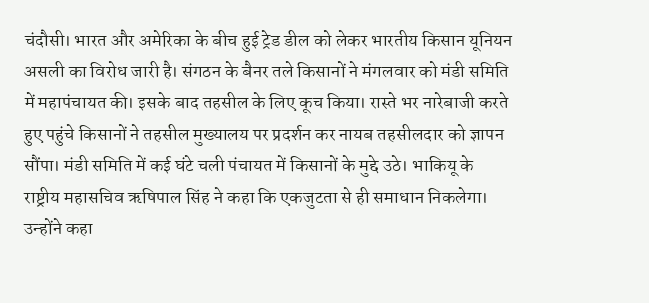चंदौसी। भारत और अमेरिका के बीच हुई ट्रेड डील को लेकर भारतीय किसान यूनियन असली का विरोध जारी है। संगठन के बैनर तले किसानों ने मंगलवार को मंडी समिति में महापंचायत की। इसके बाद तहसील के लिए कूच किया। रास्ते भर नारेबाजी करते हुए पहुंचे किसानों ने तहसील मुख्यालय पर प्रदर्शन कर नायब तहसीलदार को ज्ञापन सौंपा। मंडी समिति में कई घंटे चली पंचायत में किसानों के मुद्दे उठे। भाकियू के राष्ट्रीय महासचिव ऋषिपाल सिंह ने कहा कि एकजुटता से ही समाधान निकलेगा। उन्होंने कहा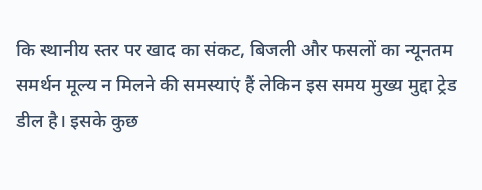कि स्थानीय स्तर पर खाद का संकट, बिजली और फसलों का न्यूनतम समर्थन मूल्य न मिलने की समस्याएं हैं लेकिन इस समय मुख्य मुद्दा ट्रेड डील है। इसके कुछ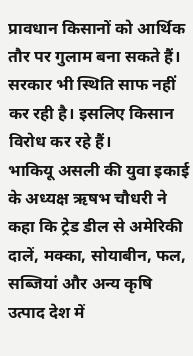प्रावधान किसानों को आर्थिक तौर पर गुलाम बना सकते हैं। सरकार भी स्थिति साफ नहीं कर रही है। इसलिए किसान विरोध कर रहे हैं।
भाकियू असली की युवा इकाई के अध्यक्ष ऋषभ चौधरी ने कहा कि ट्रेड डील से अमेरिकी दालें, मक्का, सोयाबीन, फल, सब्जियां और अन्य कृषि उत्पाद देश में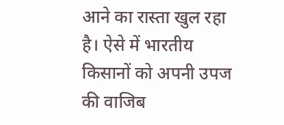आने का रास्ता खुल रहा है। ऐसे में भारतीय किसानों को अपनी उपज की वाजिब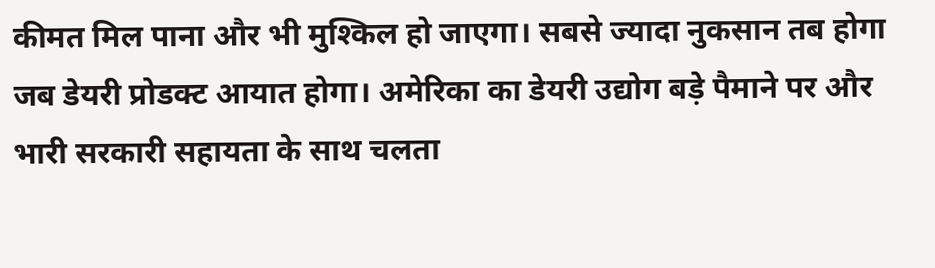कीमत मिल पाना और भी मुश्किल हो जाएगा। सबसे ज्यादा नुकसान तब होगा जब डेयरी प्रोडक्ट आयात होगा। अमेरिका का डेयरी उद्योग बड़े पैमाने पर और भारी सरकारी सहायता के साथ चलता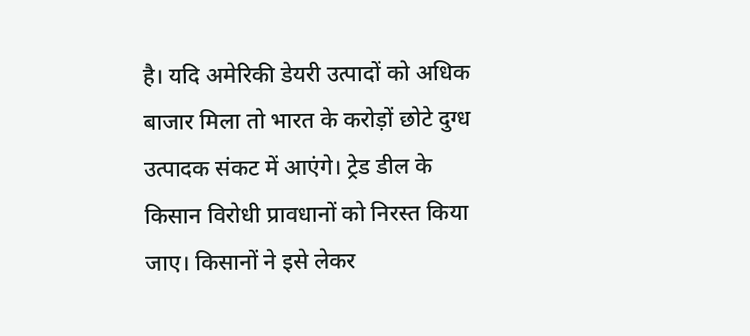है। यदि अमेरिकी डेयरी उत्पादों को अधिक बाजार मिला तो भारत के करोड़ों छोटे दुग्ध उत्पादक संकट में आएंगे। ट्रेड डील के किसान विरोधी प्रावधानों को निरस्त किया जाए। किसानों ने इसे लेकर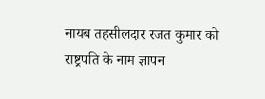नायब तहसीलदार रजत कुमार को राष्ट्रपति के नाम ज्ञापन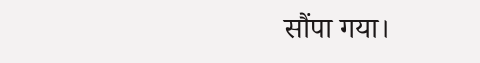सौंपा गया।